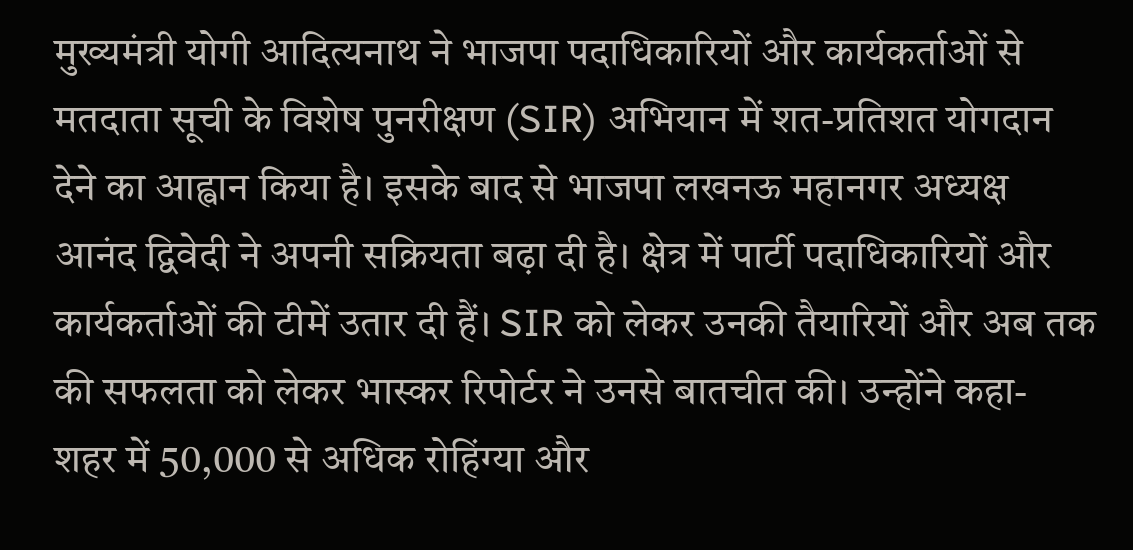मुख्यमंत्री योगी आदित्यनाथ ने भाजपा पदाधिकारियों और कार्यकर्ताओं से मतदाता सूची के विशेष पुनरीक्षण (SIR) अभियान में शत-प्रतिशत योगदान देने का आह्वान किया है। इसके बाद से भाजपा लखनऊ महानगर अध्यक्ष आनंद द्विवेदी ने अपनी सक्रियता बढ़ा दी है। क्षेत्र में पार्टी पदाधिकारियों और कार्यकर्ताओं की टीमें उतार दी हैं। SIR को लेकर उनकी तैयारियों और अब तक की सफलता को लेकर भास्कर रिपोर्टर ने उनसे बातचीत की। उन्होंने कहा- शहर में 50,000 से अधिक रोहिंग्या और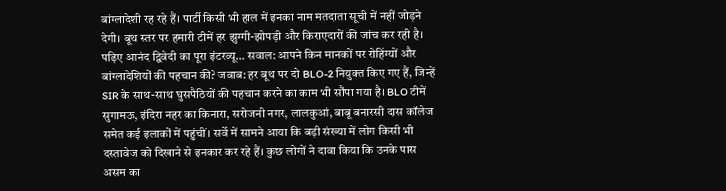बांग्लादेशी रह रहे हैं। पार्टी किसी भी हाल में इनका नाम मतदाता सूची में नहीं जोड़ने देगी। बूथ स्तर पर हमारी टीमें हर झुग्गी-झोपड़ी और किराएदारों की जांच कर रही है। पढ़िए आनंद द्विवेदी का पूरा इंटरव्यू… सवाल: आपने किन मानकों पर रोहिंग्यों और बांग्लादेशियों की पहचान की? जवाब: हर बूथ पर दो BLO-2 नियुक्त किए गए हैं, जिन्हें SIR के साथ-साथ घुसपैठियों की पहचान करने का काम भी सौंपा गया है। BLO टीमें सुगामऊ, इंदिरा नहर का किनारा, सरोजनी नगर, लालकुआं, बाबू बनारसी दास कॉलेज समेत कई इलाकों में पहुंचीं। सर्वे में सामने आया कि बड़ी संख्या में लोग किसी भी दस्तावेज को दिखाने से इनकार कर रहे हैं। कुछ लोगों ने दावा किया कि उनके पास असम का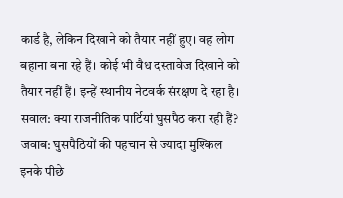कार्ड है, लेकिन दिखाने को तैयार नहीं हुए। वह लोग बहाना बना रहे हैं। कोई भी वैध दस्तावेज दिखाने को तैयार नहीं हैं। इन्हें स्थानीय नेटवर्क संरक्षण दे रहा है। सवाल: क्या राजनीतिक पार्टियां घुसपैठ करा रही हैं? जवाब: घुसपैठियों की पहचान से ज्यादा मुश्किल इनके पीछे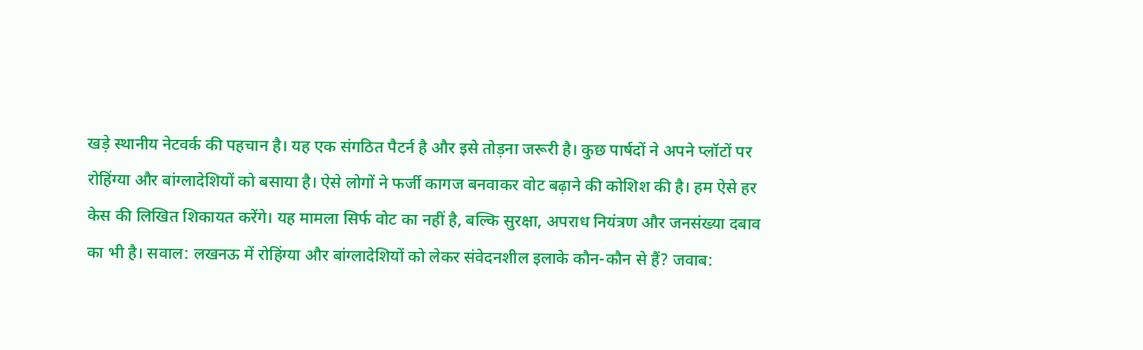खड़े स्थानीय नेटवर्क की पहचान है। यह एक संगठित पैटर्न है और इसे तोड़ना जरूरी है। कुछ पार्षदों ने अपने प्लॉटों पर रोहिंग्या और बांग्लादेशियों को बसाया है। ऐसे लोगों ने फर्जी कागज बनवाकर वोट बढ़ाने की कोशिश की है। हम ऐसे हर केस की लिखित शिकायत करेंगे। यह मामला सिर्फ वोट का नहीं है, बल्कि सुरक्षा, अपराध नियंत्रण और जनसंख्या दबाव का भी है। सवाल: लखनऊ में रोहिंग्या और बांग्लादेशियों को लेकर संवेदनशील इलाके कौन-कौन से हैं? जवाब: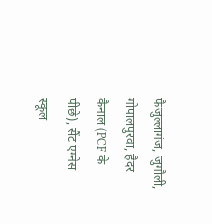फैजुल्लागंज, जुगौली, गोपालपुरवा, हैदर कैनाल (PCF के पीछे), सैंट एग्नेस स्कूल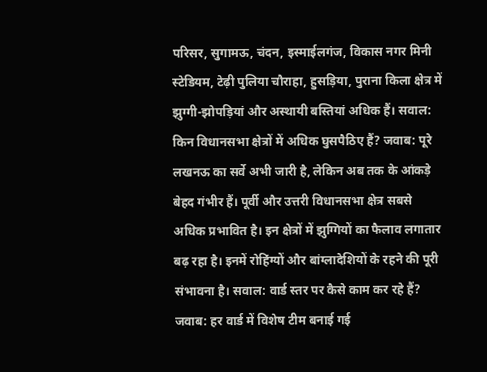परिसर, सुगामऊ, चंदन, इस्माईलगंज, विकास नगर मिनी स्टेडियम, टेढ़ी पुलिया चौराहा, हुसड़िया, पुराना किला क्षेत्र में झुग्गी-झोपड़ियां और अस्थायी बस्तियां अधिक हैं। सवाल: किन विधानसभा क्षेत्रों में अधिक घुसपैठिए हैं? जवाब: पूरे लखनऊ का सर्वे अभी जारी है, लेकिन अब तक के आंकड़े बेहद गंभीर हैं। पूर्वी और उत्तरी विधानसभा क्षेत्र सबसे अधिक प्रभावित है। इन क्षेत्रों में झुग्गियों का फैलाव लगातार बढ़ रहा है। इनमें रोहिंग्यों और बांग्लादेशियों के रहने की पूरी संभावना है। सवाल: वार्ड स्तर पर कैसे काम कर रहे हैं? जवाब: हर वार्ड में विशेष टीम बनाई गई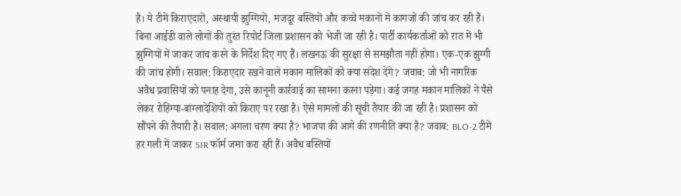है। ये टीमें किराएदारों, अस्थायी झुग्गियों, मजदूर बस्तियों और कच्चे मकानों में कागजों की जांच कर रही हैं। बिना आईडी वाले लोगों की तुरंत रिपोर्ट जिला प्रशासन को भेजी जा रही है। पार्टी कार्यकर्ताओं को रात में भी झुग्गियों में जाकर जांच करने के निर्देश दिए गए हैं। लखनऊ की सुरक्षा से समझौता नहीं होगा। एक-एक झुग्गी की जांच होगी। सवाल: किराएदार रखने वाले मकान मालिकों को क्या संदेश देंगे? जवाब: जो भी नागरिक अवैध प्रवासियों को पनाह देगा, उसे कानूनी कार्रवाई का सामना करना पड़ेगा। कई जगह मकान मालिकों ने पैसे लेकर रोहिंग्या-बांग्लादेशियों को किराए पर रखा है। ऐसे मामलों की सूची तैयार की जा रही है। प्रशासन को सौंपने की तैयारी है। सवाल: अगला चरण क्या है? भाजपा की आगे की रणनीति क्या है? जवाब: BLO-2 टीमें हर गली में जाकर SIR फॉर्म जमा करा रही हैं। अवैध बस्तियों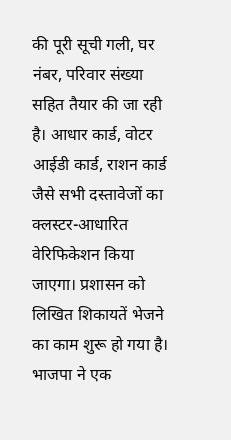की पूरी सूची गली, घर नंबर, परिवार संख्या सहित तैयार की जा रही है। आधार कार्ड, वोटर आईडी कार्ड, राशन कार्ड जैसे सभी दस्तावेजों का क्लस्टर-आधारित वेरिफिकेशन किया जाएगा। प्रशासन को लिखित शिकायतें भेजने का काम शुरू हो गया है। भाजपा ने एक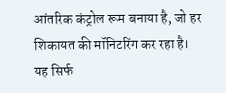आंतरिक कंट्रोल रूम बनाया है, जो हर शिकायत की मॉनिटरिंग कर रहा है। यह सिर्फ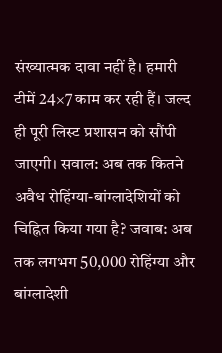संख्यात्मक दावा नहीं है। हमारी टीमें 24×7 काम कर रही हैं। जल्द ही पूरी लिस्ट प्रशासन को सौंपी जाएगी। सवाल: अब तक कितने अवैध रोहिंग्या-बांग्लादेशियों को चिह्नित किया गया है? जवाब: अब तक लगभग 50,000 रोहिंग्या और बांग्लादेशी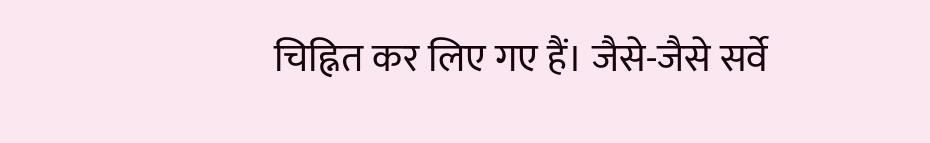चिह्नित कर लिए गए हैं। जैसे-जैसे सर्वे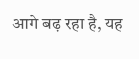आगे बढ़ रहा है, यह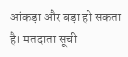आंकड़ा और बड़ा हो सकता है। मतदाता सूची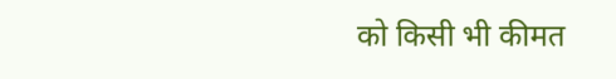को किसी भी कीमत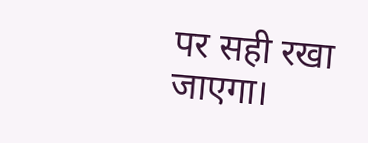पर सही रखा जाएगा।